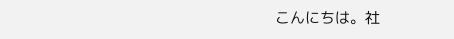こんにちは。社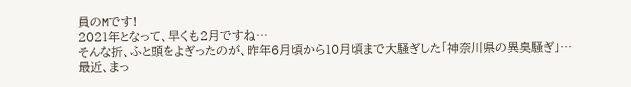員のMです!
2021年となって、早くも2月ですね…
そんな折、ふと頭をよぎったのが、昨年6月頃から10月頃まで大騒ぎした「神奈川県の異臭騒ぎ」…
最近、まっ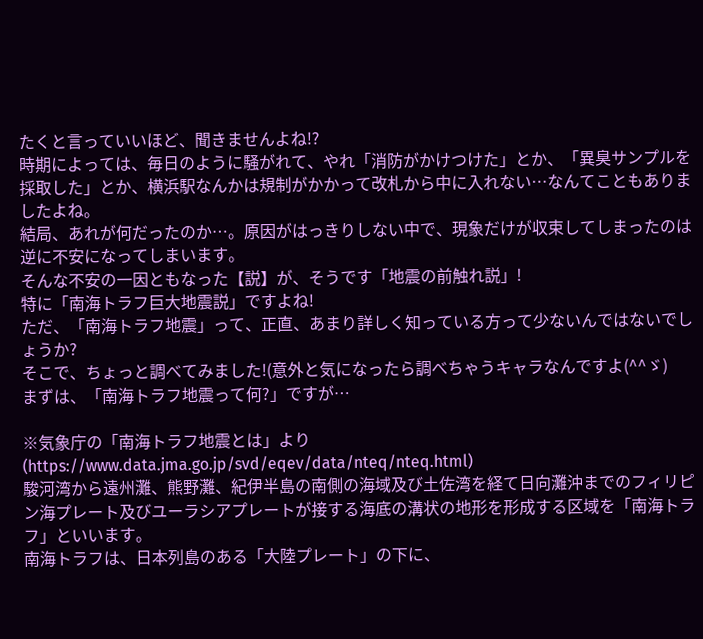たくと言っていいほど、聞きませんよね!?
時期によっては、毎日のように騒がれて、やれ「消防がかけつけた」とか、「異臭サンプルを採取した」とか、横浜駅なんかは規制がかかって改札から中に入れない…なんてこともありましたよね。
結局、あれが何だったのか…。原因がはっきりしない中で、現象だけが収束してしまったのは逆に不安になってしまいます。
そんな不安の一因ともなった【説】が、そうです「地震の前触れ説」!
特に「南海トラフ巨大地震説」ですよね!
ただ、「南海トラフ地震」って、正直、あまり詳しく知っている方って少ないんではないでしょうか?
そこで、ちょっと調べてみました!(意外と気になったら調べちゃうキャラなんですよ(^^ゞ)
まずは、「南海トラフ地震って何?」ですが…

※気象庁の「南海トラフ地震とは」より(https://www.data.jma.go.jp/svd/eqev/data/nteq/nteq.html)
駿河湾から遠州灘、熊野灘、紀伊半島の南側の海域及び土佐湾を経て日向灘沖までのフィリピン海プレート及びユーラシアプレートが接する海底の溝状の地形を形成する区域を「南海トラフ」といいます。
南海トラフは、日本列島のある「大陸プレート」の下に、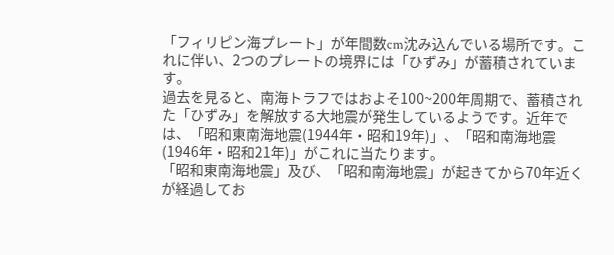「フィリピン海プレート」が年間数cm沈み込んでいる場所です。これに伴い、2つのプレートの境界には「ひずみ」が蓄積されています。
過去を見ると、南海トラフではおよそ100~200年周期で、蓄積された「ひずみ」を解放する大地震が発生しているようです。近年では、「昭和東南海地震(1944年・昭和19年)」、「昭和南海地震(1946年・昭和21年)」がこれに当たります。
「昭和東南海地震」及び、「昭和南海地震」が起きてから70年近くが経過してお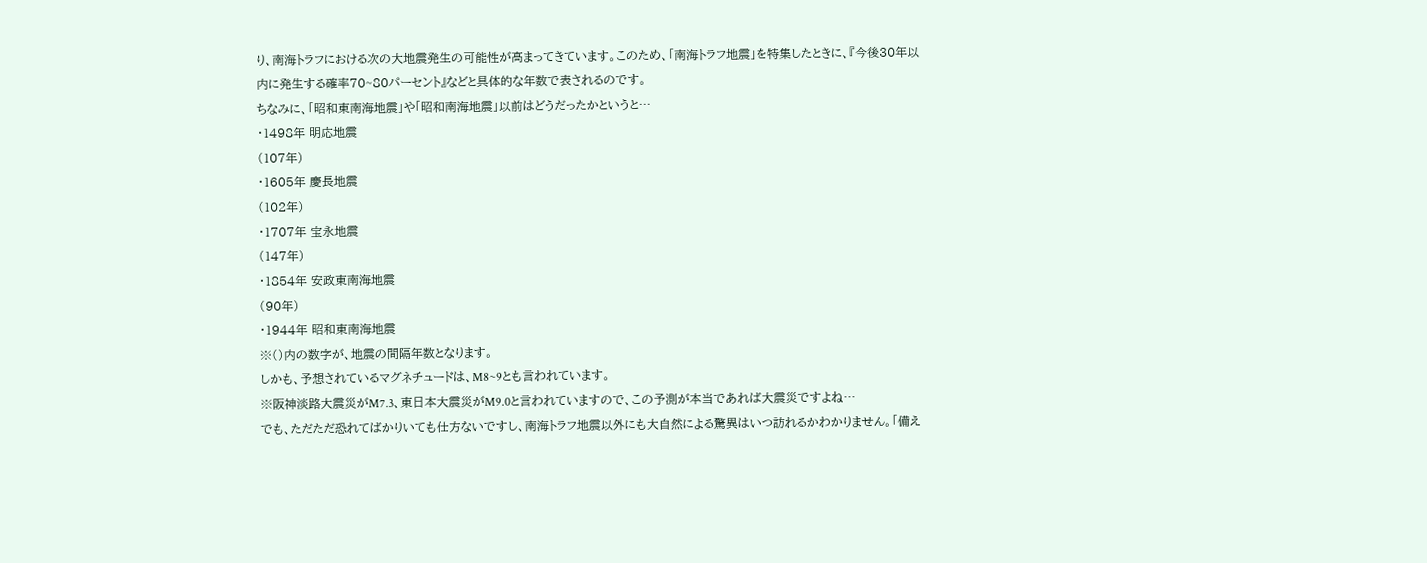り、南海トラフにおける次の大地震発生の可能性が高まってきています。このため、「南海トラフ地震」を特集したときに、『今後30年以内に発生する確率70~80パーセント』などと具体的な年数で表されるのです。
ちなみに、「昭和東南海地震」や「昭和南海地震」以前はどうだったかというと…
・1498年 明応地震
(107年)
・1605年 慶長地震
(102年)
・1707年 宝永地震
(147年)
・1854年 安政東南海地震
(90年)
・1944年 昭和東南海地震
※()内の数字が、地震の間隔年数となります。
しかも、予想されているマグネチュードは、M8~9とも言われています。
※阪神淡路大震災がM7.3、東日本大震災がM9.0と言われていますので、この予測が本当であれば大震災ですよね…
でも、ただただ恐れてばかりいても仕方ないですし、南海トラフ地震以外にも大自然による驚異はいつ訪れるかわかりません。「備え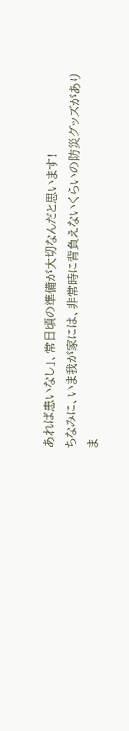あれば患いなし」、常日頃の準備が大切なんだと思います!
ちなみに、いま我が家には、非常時に背負えないくらいの防災グッズがありま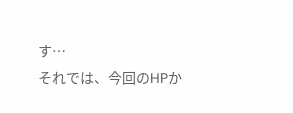す…
それでは、今回のHPか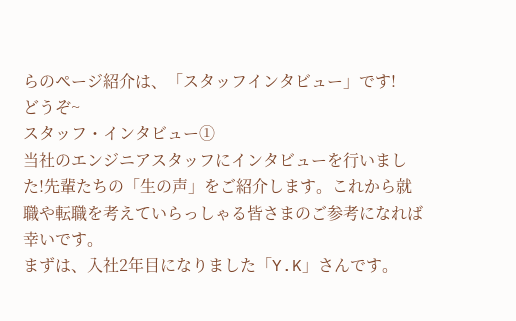らのページ紹介は、「スタッフインタビュー」です!
どうぞ~
スタッフ・インタビュー①
当社のエンジニアスタッフにインタビューを行いました!先輩たちの「生の声」をご紹介します。これから就職や転職を考えていらっしゃる皆さまのご参考になれば幸いです。
まずは、入社2年目になりました「Y.K」さんです。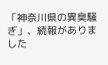「神奈川県の異臭騒ぎ」、続報がありました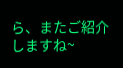ら、またご紹介しますね~